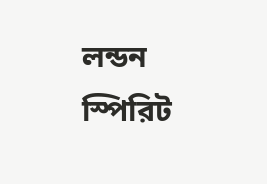লন্ডন স্পিরিট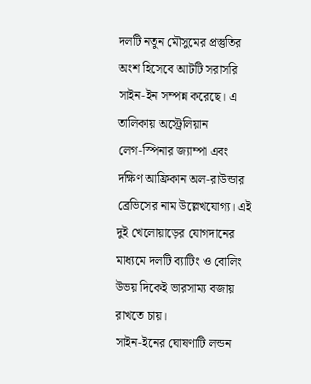দলটি নতুন মৌসুমের প্রস্তুতির অংশ হিসেবে আটটি সরাসরি সাইন‑ইন সম্পন্ন করেছে। এ তালিকায় অস্ট্রেলিয়ান লেগ‑স্পিনার জ্যাম্পা এবং দক্ষিণ আফ্রিকান অল‑রাউন্ডার ব্রেভিসের নাম উল্লেখযোগ্য। এই দুই খেলোয়াড়ের যোগদানের মাধ্যমে দলটি ব্যাটিং ও বোলিং উভয় দিকেই ভারসাম্য বজায় রাখতে চায়।
সাইন‑ইনের ঘোষণাটি লন্ডন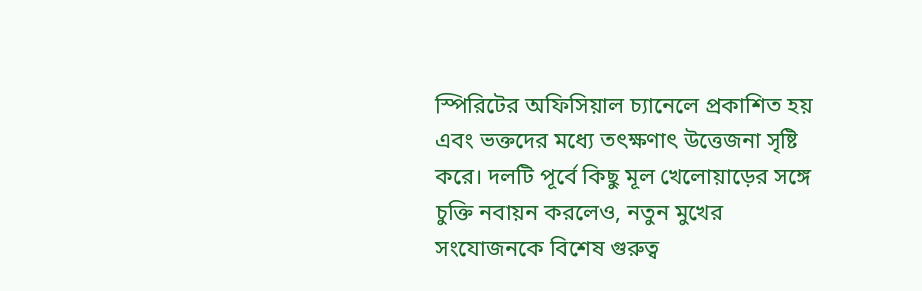স্পিরিটের অফিসিয়াল চ্যানেলে প্রকাশিত হয় এবং ভক্তদের মধ্যে তৎক্ষণাৎ উত্তেজনা সৃষ্টি করে। দলটি পূর্বে কিছু মূল খেলোয়াড়ের সঙ্গে চুক্তি নবায়ন করলেও, নতুন মুখের সংযোজনকে বিশেষ গুরুত্ব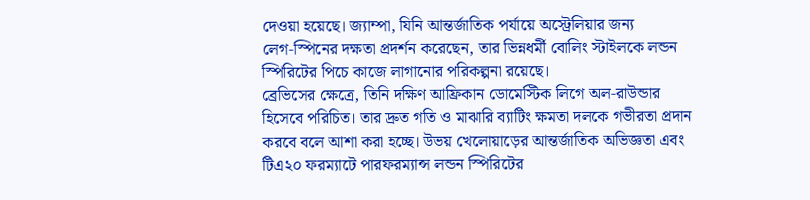দেওয়া হয়েছে। জ্যাম্পা, যিনি আন্তর্জাতিক পর্যায়ে অস্ট্রেলিয়ার জন্য লেগ‑স্পিনের দক্ষতা প্রদর্শন করেছেন, তার ভিন্নধর্মী বোলিং স্টাইলকে লন্ডন স্পিরিটের পিচে কাজে লাগানোর পরিকল্পনা রয়েছে।
ব্রেভিসের ক্ষেত্রে, তিনি দক্ষিণ আফ্রিকান ডোমেস্টিক লিগে অল‑রাউন্ডার হিসেবে পরিচিত। তার দ্রুত গতি ও মাঝারি ব্যাটিং ক্ষমতা দলকে গভীরতা প্রদান করবে বলে আশা করা হচ্ছে। উভয় খেলোয়াড়ের আন্তর্জাতিক অভিজ্ঞতা এবং টিএ২০ ফরম্যাটে পারফরম্যান্স লন্ডন স্পিরিটের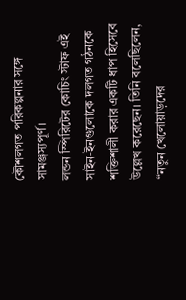কৌশলগত পরিকল্পনার সঙ্গে সামঞ্জস্যপূর্ণ।
লন্ডন স্পিরিটের কোচিং স্টাফ এই সাইন‑ইনগুলোকে দলগত গঠনকে শক্তিশালী করার একটি ধাপ হিসেবে উল্লেখ করেছেন। তিনি বলেছিলেন, “নতুন খেলোয়াড়দের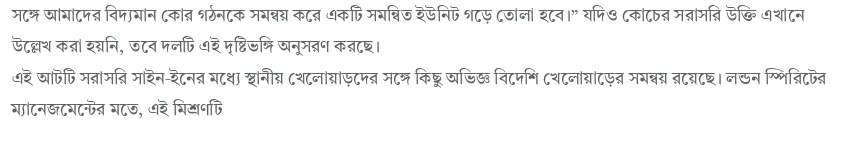সঙ্গে আমাদের বিদ্যমান কোর গঠনকে সমন্বয় করে একটি সমন্বিত ইউনিট গড়ে তোলা হবে।” যদিও কোচের সরাসরি উক্তি এখানে উল্লেখ করা হয়নি, তবে দলটি এই দৃষ্টিভঙ্গি অনুসরণ করছে।
এই আটটি সরাসরি সাইন‑ইনের মধ্যে স্থানীয় খেলোয়াড়দের সঙ্গে কিছু অভিজ্ঞ বিদেশি খেলোয়াড়ের সমন্বয় রয়েছে। লন্ডন স্পিরিটের ম্যানেজমেন্টের মতে, এই মিশ্রণটি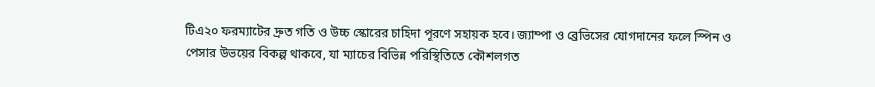টিএ২০ ফরম্যাটের দ্রুত গতি ও উচ্চ স্কোরের চাহিদা পূরণে সহায়ক হবে। জ্যাম্পা ও ব্রেভিসের যোগদানের ফলে স্পিন ও পেসার উভয়ের বিকল্প থাকবে, যা ম্যাচের বিভিন্ন পরিস্থিতিতে কৌশলগত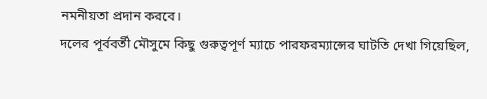নমনীয়তা প্রদান করবে।
দলের পূর্ববর্তী মৌসুমে কিছু গুরুত্বপূর্ণ ম্যাচে পারফরম্যান্সের ঘাটতি দেখা গিয়েছিল,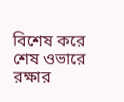বিশেষ করে শেষ ওভারে রক্ষার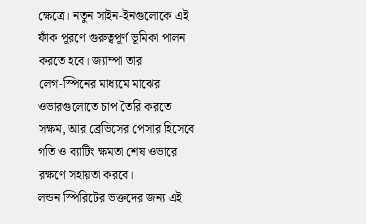ক্ষেত্রে। নতুন সাইন‑ইনগুলোকে এই ফাঁক পূরণে গুরুত্বপূর্ণ ভূমিকা পালন করতে হবে। জ্যাম্পা তার লেগ‑স্পিনের মাধ্যমে মাঝের ওভারগুলোতে চাপ তৈরি করতে সক্ষম, আর ব্রেভিসের পেসার হিসেবে গতি ও ব্যাটিং ক্ষমতা শেষ ওভারে রক্ষণে সহায়তা করবে।
লন্ডন স্পিরিটের ভক্তদের জন্য এই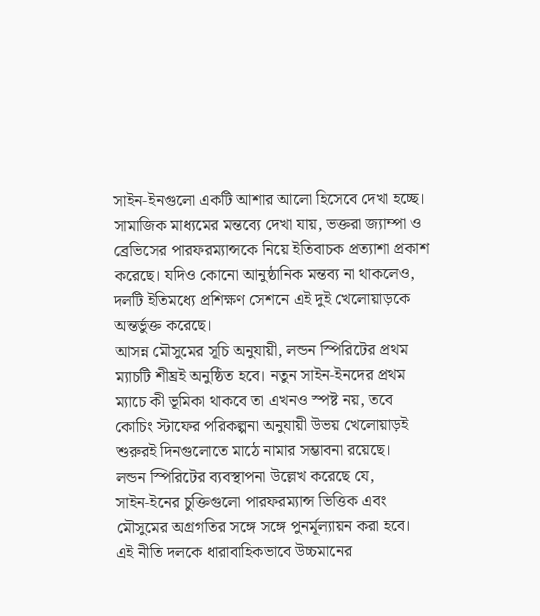সাইন‑ইনগুলো একটি আশার আলো হিসেবে দেখা হচ্ছে। সামাজিক মাধ্যমের মন্তব্যে দেখা যায়, ভক্তরা জ্যাম্পা ও ব্রেভিসের পারফরম্যান্সকে নিয়ে ইতিবাচক প্রত্যাশা প্রকাশ করেছে। যদিও কোনো আনুষ্ঠানিক মন্তব্য না থাকলেও, দলটি ইতিমধ্যে প্রশিক্ষণ সেশনে এই দুই খেলোয়াড়কে অন্তর্ভুক্ত করেছে।
আসন্ন মৌসুমের সূচি অনুযায়ী, লন্ডন স্পিরিটের প্রথম ম্যাচটি শীঘ্রই অনুষ্ঠিত হবে। নতুন সাইন‑ইনদের প্রথম ম্যাচে কী ভূমিকা থাকবে তা এখনও স্পষ্ট নয়, তবে কোচিং স্টাফের পরিকল্পনা অনুযায়ী উভয় খেলোয়াড়ই শুরুরই দিনগুলোতে মাঠে নামার সম্ভাবনা রয়েছে।
লন্ডন স্পিরিটের ব্যবস্থাপনা উল্লেখ করেছে যে, সাইন‑ইনের চুক্তিগুলো পারফরম্যান্স ভিত্তিক এবং মৌসুমের অগ্রগতির সঙ্গে সঙ্গে পুনর্মূল্যায়ন করা হবে। এই নীতি দলকে ধারাবাহিকভাবে উচ্চমানের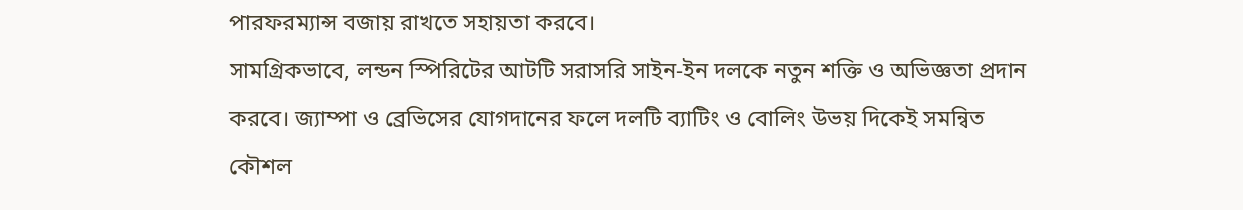পারফরম্যান্স বজায় রাখতে সহায়তা করবে।
সামগ্রিকভাবে, লন্ডন স্পিরিটের আটটি সরাসরি সাইন‑ইন দলকে নতুন শক্তি ও অভিজ্ঞতা প্রদান করবে। জ্যাম্পা ও ব্রেভিসের যোগদানের ফলে দলটি ব্যাটিং ও বোলিং উভয় দিকেই সমন্বিত কৌশল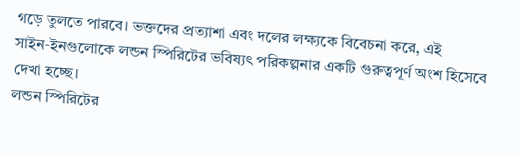গড়ে তুলতে পারবে। ভক্তদের প্রত্যাশা এবং দলের লক্ষ্যকে বিবেচনা করে, এই সাইন‑ইনগুলোকে লন্ডন স্পিরিটের ভবিষ্যৎ পরিকল্পনার একটি গুরুত্বপূর্ণ অংশ হিসেবে দেখা হচ্ছে।
লন্ডন স্পিরিটের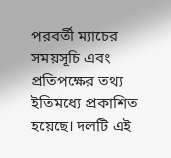পরবর্তী ম্যাচের সময়সূচি এবং প্রতিপক্ষের তথ্য ইতিমধ্যে প্রকাশিত হয়েছে। দলটি এই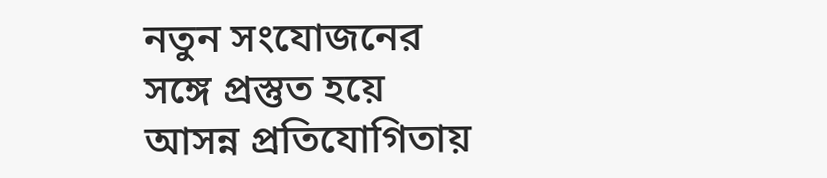নতুন সংযোজনের সঙ্গে প্রস্তুত হয়ে আসন্ন প্রতিযোগিতায়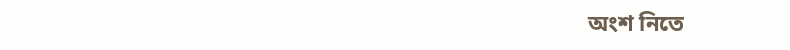অংশ নিতে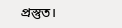প্রস্তুত।